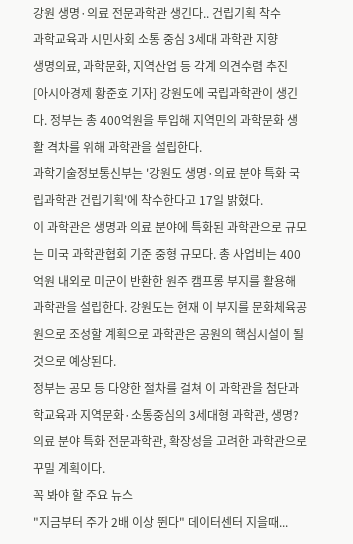강원 생명·의료 전문과학관 생긴다.. 건립기획 착수
과학교육과 시민사회 소통 중심 3세대 과학관 지향
생명의료, 과학문화, 지역산업 등 각계 의견수렴 추진
[아시아경제 황준호 기자] 강원도에 국립과학관이 생긴다. 정부는 총 400억원을 투입해 지역민의 과학문화 생활 격차를 위해 과학관을 설립한다.
과학기술정보통신부는 '강원도 생명·의료 분야 특화 국립과학관 건립기획'에 착수한다고 17일 밝혔다.
이 과학관은 생명과 의료 분야에 특화된 과학관으로 규모는 미국 과학관협회 기준 중형 규모다. 총 사업비는 400억원 내외로 미군이 반환한 원주 캠프롱 부지를 활용해 과학관을 설립한다. 강원도는 현재 이 부지를 문화체육공원으로 조성할 계획으로 과학관은 공원의 핵심시설이 될 것으로 예상된다.
정부는 공모 등 다양한 절차를 걸쳐 이 과학관을 첨단과학교육과 지역문화·소통중심의 3세대형 과학관, 생명?의료 분야 특화 전문과학관, 확장성을 고려한 과학관으로 꾸밀 계획이다.
꼭 봐야 할 주요 뉴스
"지금부터 주가 2배 이상 뛴다" 데이터센터 지을때...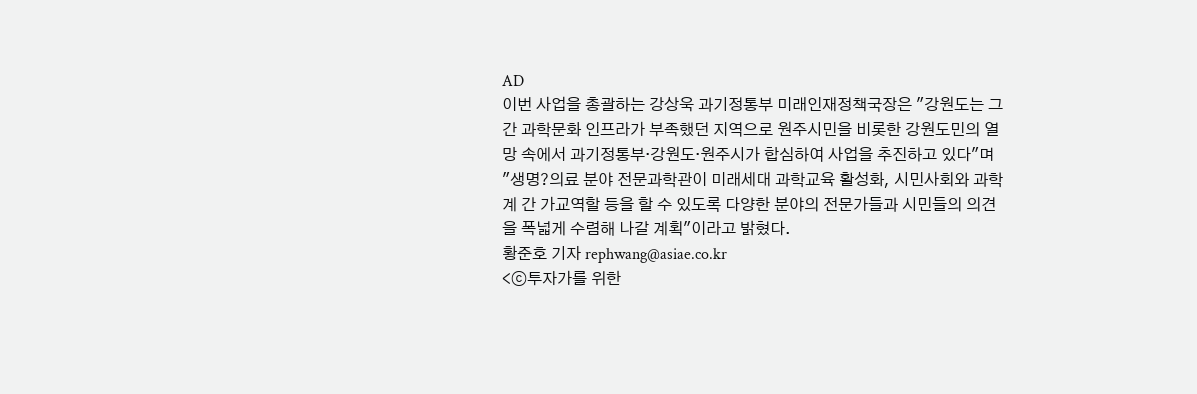AD
이번 사업을 총괄하는 강상욱 과기정통부 미래인재정책국장은 "강원도는 그간 과학문화 인프라가 부족했던 지역으로 원주시민을 비롯한 강원도민의 열망 속에서 과기정통부·강원도·원주시가 합심하여 사업을 추진하고 있다"며 "생명?의료 분야 전문과학관이 미래세대 과학교육 활성화, 시민사회와 과학계 간 가교역할 등을 할 수 있도록 다양한 분야의 전문가들과 시민들의 의견을 폭넓게 수렴해 나갈 계획"이라고 밝혔다.
황준호 기자 rephwang@asiae.co.kr
<ⓒ투자가를 위한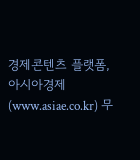경제콘텐츠 플랫폼, 아시아경제(www.asiae.co.kr) 무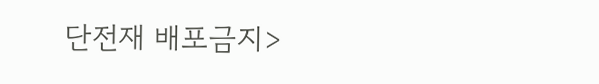단전재 배포금지>